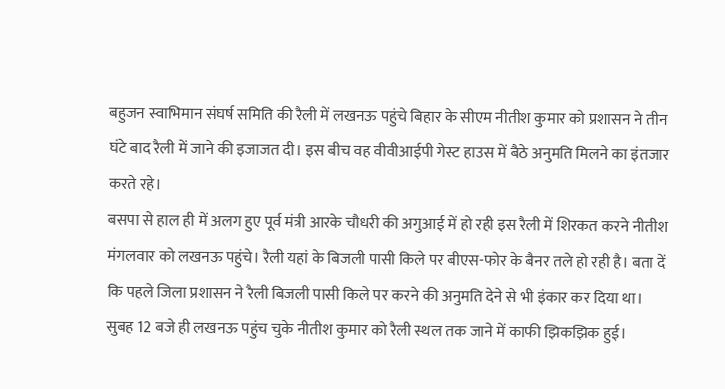बहुजन स्वाभिमान संघर्ष समिति की रैली में लखनऊ पहुंचे बिहार के सीएम नीतीश कुमार को प्रशासन ने तीन घंटे बाद रैली में जाने की इजाजत दी। इस बीच वह वीवीआईपी गेस्ट हाउस में बैठे अनुमति मिलने का इंतजार करते रहे।
बसपा से हाल ही में अलग हुए पूर्व मंत्री आरके चौधरी की अगुआई में हो रही इस रैली में शिरकत करने नीतीश मंगलवार को लखनऊ पहुंचे। रैली यहां के बिजली पासी किले पर बीएस-फोर के बैनर तले हो रही है। बता दें कि पहले जिला प्रशासन ने रैली बिजली पासी किले पर करने की अनुमति देने से भी इंकार कर दिया था।
सुबह 12 बजे ही लखनऊ पहुंच चुके नीतीश कुमार को रैली स्थल तक जाने में काफी झिकझिक हुई।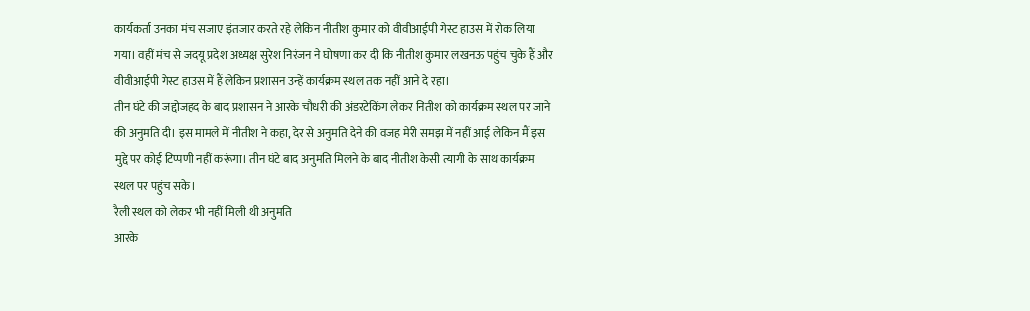कार्यकर्ता उनका मंच सजाए इंतजार करते रहे लेकिन नीतीश कुमार को वीवीआईपी गेस्ट हाउस में रोक लिया गया। वहीं मंच से जदयू प्रदेश अध्यक्ष सुरेश निरंजन ने घोषणा कर दी कि नीतीश कुमार लखनऊ पहुंच चुके हैं और वीवीआईपी गेस्ट हाउस में हैं लेकिन प्रशासन उन्हें कार्यक्रम स्थल तक नहीं आने दे रहा।
तीन घंटे की जद्दोजहद के बाद प्रशासन ने आरके चौधरी की अंडरटेकिंग लेकर नितीश को कार्यक्रम स्थल पर जाने की अनुमति दी। इस मामले में नीतीश ने कहा, देर से अनुमति देने की वजह मेरी समझ में नहीं आई लेकिन मैं इस मुद्दे पर कोई टिप्पणी नहीं करूंगा। तीन घंटे बाद अनुमति मिलने के बाद नीतीश केसी त्यागी के साथ कार्यक्रम स्थल पर पहुंच सके।
रैली स्थल को लेकर भी नहीं मिली थी अनुमति
आरके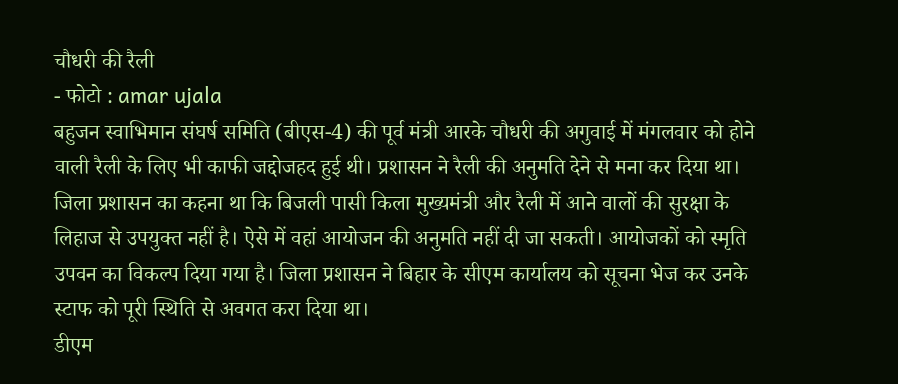चौधरी की रैली
- फोटो : amar ujala
बहुजन स्वाभिमान संघर्ष समिति (बीएस-4) की पूर्व मंत्री आरके चौधरी की अगुवाई में मंगलवार को होने वाली रैली के लिए भी काफी जद्दोजहद हुई थी। प्रशासन ने रैली की अनुमति देने से मना कर दिया था।
जिला प्रशासन का कहना था कि बिजली पासी किला मुख्यमंत्री और रैली में आने वालों की सुरक्षा के लिहाज से उपयुक्त नहीं है। ऐसे में वहां आयोजन की अनुमति नहीं दी जा सकती। आयोजकों को स्मृति उपवन का विकल्प दिया गया है। जिला प्रशासन ने बिहार के सीएम कार्यालय को सूचना भेज कर उनके स्टाफ को पूरी स्थिति से अवगत करा दिया था।
डीएम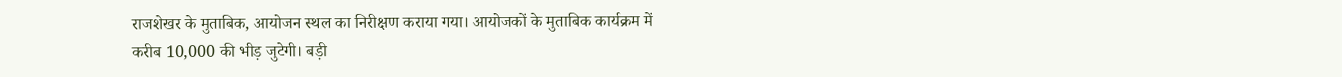राजशेखर के मुताबिक, आयोजन स्थल का निरीक्षण कराया गया। आयोजकों के मुताबिक कार्यक्रम में करीब 10,000 की भीड़ जुटेगी। बड़ी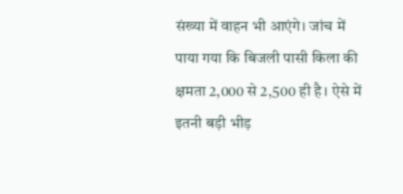संख्या में वाहन भी आएंगे। जांच में पाया गया कि बिजली पासी किला की क्षमता 2,000 से 2,500 ही है। ऐसे में इतनी बड़ी भीड़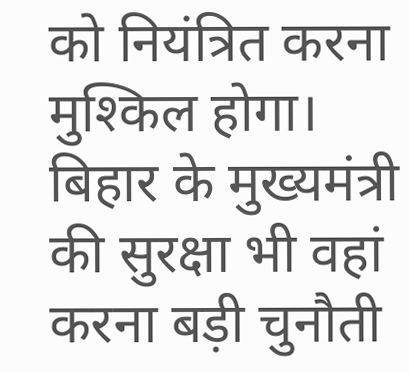को नियंत्रित करना मुश्किल होगा। बिहार के मुख्यमंत्री की सुरक्षा भी वहां करना बड़ी चुनौती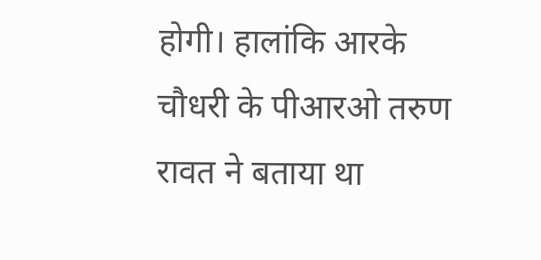होगी। हालांकि आरके चौधरी के पीआरओ तरुण रावत ने बताया था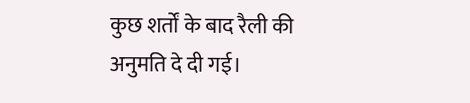कुछ शर्तों के बाद रैली की अनुमति दे दी गई।